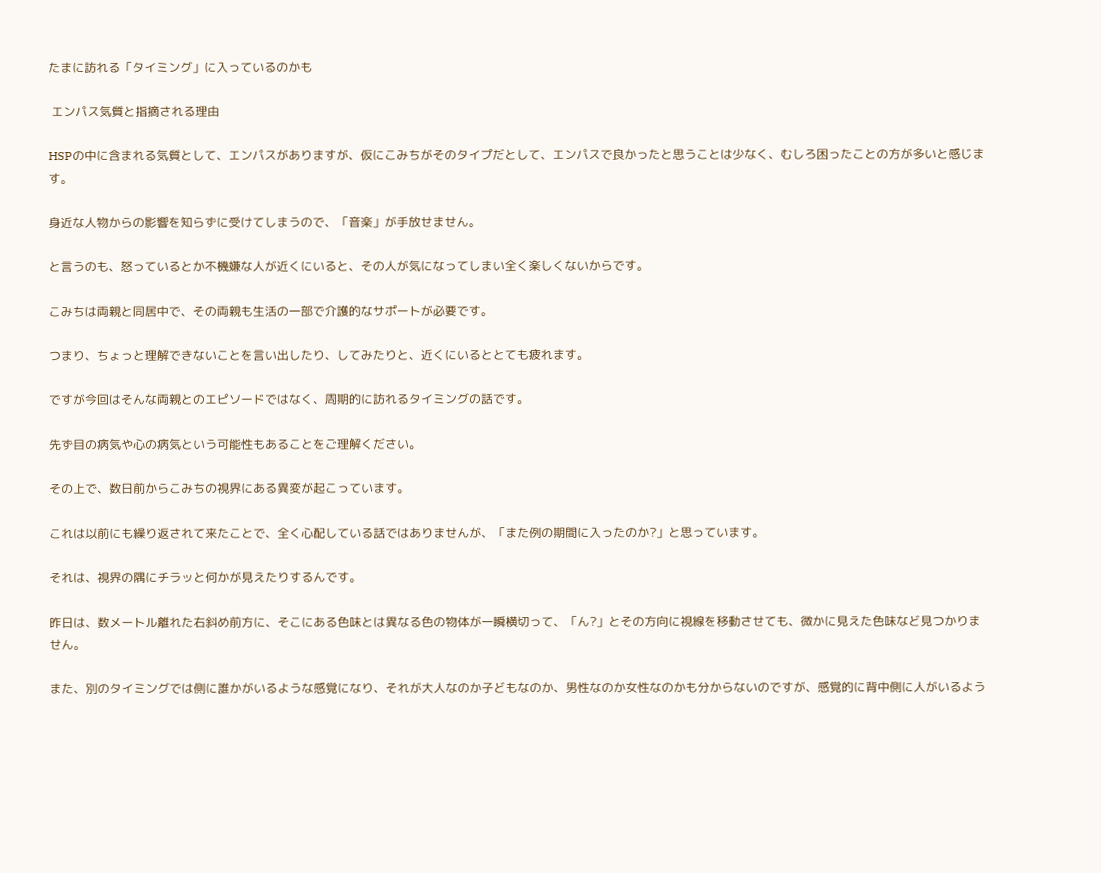たまに訪れる「タイミング」に入っているのかも

 エンパス気質と指摘される理由

HSPの中に含まれる気質として、エンパスがありますが、仮にこみちがそのタイプだとして、エンパスで良かったと思うことは少なく、むしろ困ったことの方が多いと感じます。

身近な人物からの影響を知らずに受けてしまうので、「音楽」が手放せません。

と言うのも、怒っているとか不機嫌な人が近くにいると、その人が気になってしまい全く楽しくないからです。

こみちは両親と同居中で、その両親も生活の一部で介護的なサポートが必要です。

つまり、ちょっと理解できないことを言い出したり、してみたりと、近くにいるととても疲れます。

ですが今回はそんな両親とのエピソードではなく、周期的に訪れるタイミングの話です。

先ず目の病気や心の病気という可能性もあることをご理解ください。

その上で、数日前からこみちの視界にある異変が起こっています。

これは以前にも繰り返されて来たことで、全く心配している話ではありませんが、「また例の期間に入ったのか?」と思っています。

それは、視界の隅にチラッと何かが見えたりするんです。

昨日は、数メートル離れた右斜め前方に、そこにある色味とは異なる色の物体が一瞬横切って、「ん?」とその方向に視線を移動させても、微かに見えた色味など見つかりません。

また、別のタイミングでは側に誰かがいるような感覚になり、それが大人なのか子どもなのか、男性なのか女性なのかも分からないのですが、感覚的に背中側に人がいるよう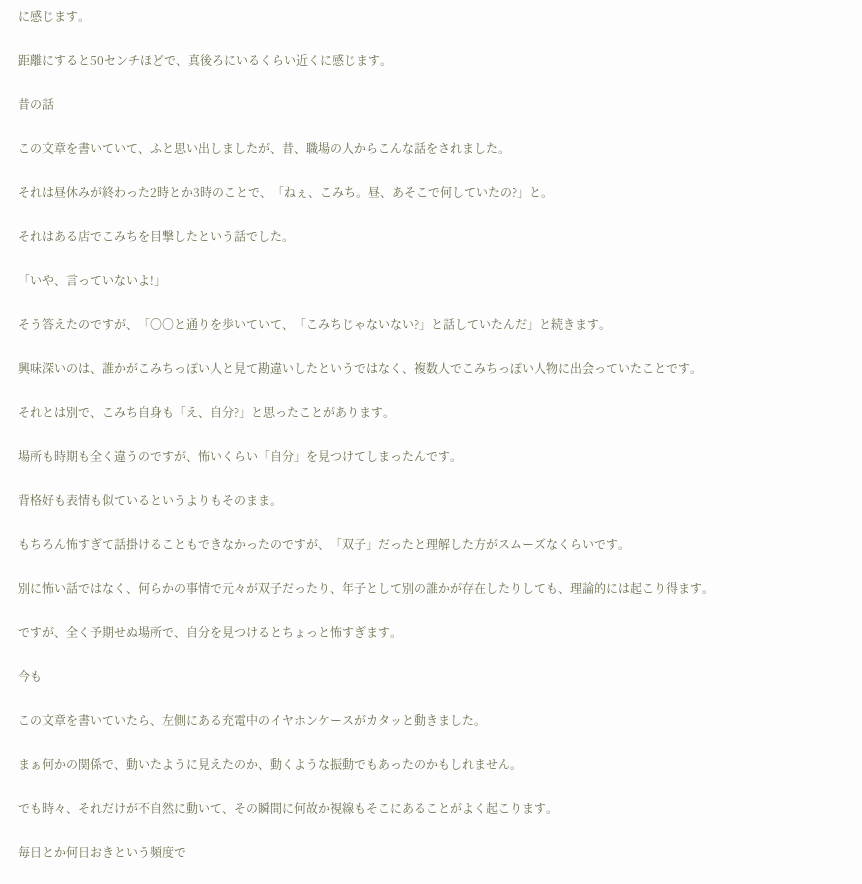に感じます。

距離にすると50センチほどで、真後ろにいるくらい近くに感じます。

昔の話

この文章を書いていて、ふと思い出しましたが、昔、職場の人からこんな話をされました。

それは昼休みが終わった2時とか3時のことで、「ねぇ、こみち。昼、あそこで何していたの?」と。

それはある店でこみちを目撃したという話でした。

「いや、言っていないよ!」

そう答えたのですが、「〇〇と通りを歩いていて、「こみちじゃないない?」と話していたんだ」と続きます。

興味深いのは、誰かがこみちっぽい人と見て勘違いしたというではなく、複数人でこみちっぽい人物に出会っていたことです。

それとは別で、こみち自身も「え、自分?」と思ったことがあります。

場所も時期も全く違うのですが、怖いくらい「自分」を見つけてしまったんです。

背格好も表情も似ているというよりもそのまま。

もちろん怖すぎて話掛けることもできなかったのですが、「双子」だったと理解した方がスムーズなくらいです。

別に怖い話ではなく、何らかの事情で元々が双子だったり、年子として別の誰かが存在したりしても、理論的には起こり得ます。

ですが、全く予期せぬ場所で、自分を見つけるとちょっと怖すぎます。

今も

この文章を書いていたら、左側にある充電中のイヤホンケースがカタッと動きました。

まぁ何かの関係で、動いたように見えたのか、動くような振動でもあったのかもしれません。

でも時々、それだけが不自然に動いて、その瞬間に何故か視線もそこにあることがよく起こります。

毎日とか何日おきという頻度で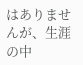はありませんが、生涯の中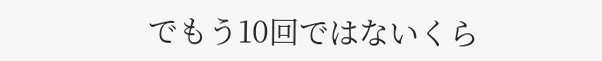でもう10回ではないくら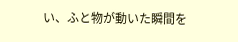い、ふと物が動いた瞬間を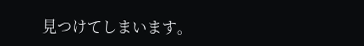見つけてしまいます。